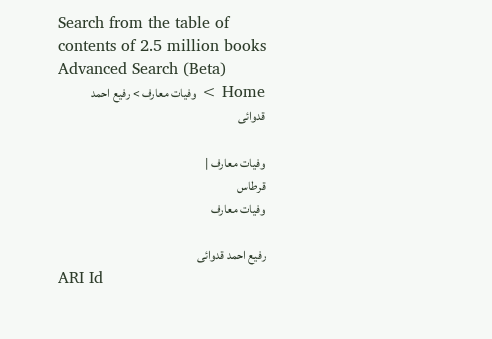Search from the table of contents of 2.5 million books
Advanced Search (Beta)
Home > وفیات معارف > رفیع احمد قدوائی

وفیات معارف |
قرطاس
وفیات معارف

رفیع احمد قدوائی
ARI Id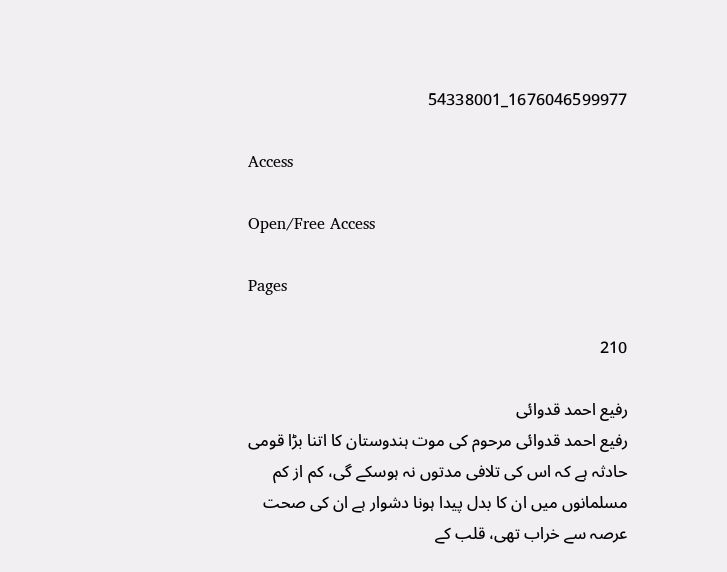1676046599977_54338001

Access

Open/Free Access

Pages

210

رفیع احمد قدوائی
رفیع احمد قدوائی مرحوم کی موت ہندوستان کا اتنا بڑا قومی حادثہ ہے کہ اس کی تلافی مدتوں نہ ہوسکے گی، کم از کم مسلمانوں میں ان کا بدل پیدا ہونا دشوار ہے ان کی صحت عرصہ سے خراب تھی، قلب کے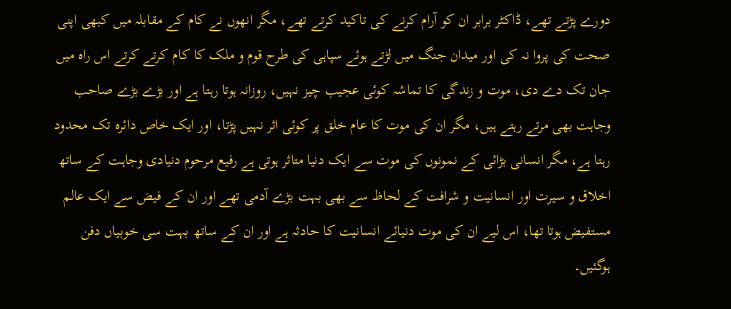دورے پڑتے تھے، ڈاکٹر برابر ان کو آرام کرنے کی تاکید کرتے تھے، مگر انھوں نے کام کے مقابلہ میں کبھی اپنی صحت کی پروا نہ کی اور میدان جنگ میں لڑتے ہوئے سپاہی کی طرح قوم و ملک کا کام کرتے کرتے اس راہ میں جان تک دے دی، موت و زندگی کا تماشہ کوئی عجیب چیز نہیں، روزانہ ہوتا رہتا ہے اور بڑے بڑے صاحب وجاہت بھی مرتے رہتے ہیں، مگر ان کی موت کا عام خلق پر کوئی اثر نہیں پڑتا، اور ایک خاص دائرہ تک محدود رہتا ہے، مگر انسانی بڑائی کے نمونوں کی موت سے ایک دنیا متاثر ہوتی ہے رفیع مرحوم دنیادی وجاہت کے ساتھ اخلاق و سیرت اور انسانیت و شرافت کے لحاظ سے بھی بہت بڑے آدمی تھے اور ان کے فیض سے ایک عالم مستفیض ہوتا تھا، اس لیے ان کی موت دنیائے انسانیت کا حادثہ ہے اور ان کے ساتھ بہت سی خوبیاں دفن ہوگئیں۔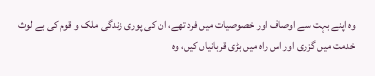وہ اپنے بہت سے اوصاف اور خصوصیات میں فرد تھے، ان کی پوری زندگی ملک و قوم کی بے لوث خدمت میں گزری اور اس راہ میں بڑی قربانیاں کیں، وہ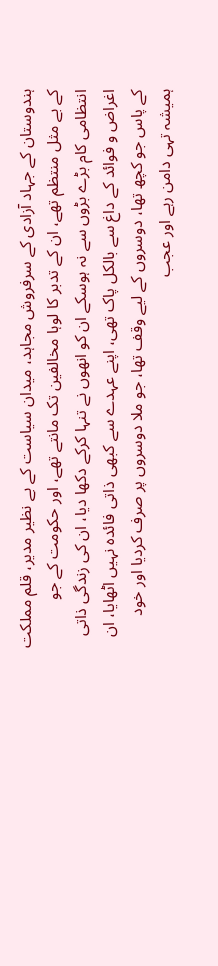ہندوستان کے جہاد آزادی کے سرفروش مجاہد، میدان سیاست کے بے نظیر مدیر، قلم مملکت کے بے مثل منتظم تھے، ان کے تدبر کا لوہا مخالفین تک مانتے تھے، اور حکومت کے جو انتظامی کام بڑے بڑوں سے نہ ہوسکے ان کو انھوں نے تنہا کرکے دکھا دیا، ان کی زندگی ذاتی اغراض و فوائد کے داغ سے بالکل پاک تھی، اپنے عہدے سے کبھی ذاتی فائدہ نہیں اٹھایا، ان کے پاس جو کچھ تھا، دوسروں کے لیے وقف تھا، جو ملا دوسروں پر صرف کردیا اور خود ہمیشہ تہی دامن رہے اور عجب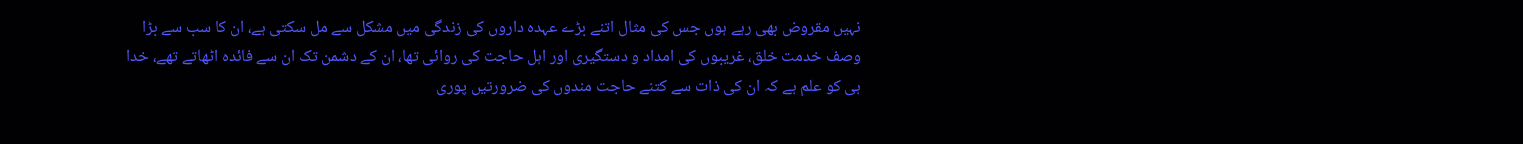نہیں مقروض بھی رہے ہوں جس کی مثال اتنے بڑے عہدہ داروں کی زندگی میں مشکل سے مل سکتی ہے، ان کا سب سے بڑا وصف خدمت خلق، غریبوں کی امداد و دستگیری اور اہل حاجت کی روائی تھا، ان کے دشمن تک ان سے فائدہ اٹھاتے تھے، خدا ہی کو علم ہے کہ ان کی ذات سے کتنے حاجت مندوں کی ضرورتیں پوری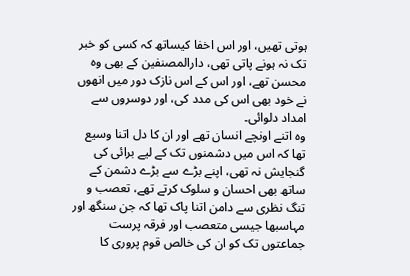ہوتی تھیں، اور اس اخفا کیساتھ کہ کسی کو خبر تک نہ ہونے پاتی تھی، دارالمصنفین کے بھی وہ محسن تھے، اور اس کے اس نازک دور میں انھوں نے خود بھی اس کی مدد کی، اور دوسروں سے امداد دلوائی۔
وہ اتنے اونچے انسان تھے اور ان کا دل اتنا وسیع تھا کہ اس میں دشمنوں تک کے لیے برائی کی گنجایش نہ تھی، اپنے بڑے سے بڑے دشمن کے ساتھ بھی احسان و سلوک کرتے تھے، تعصب و تنگ نظری سے دامن اتنا پاک تھا کہ جن سنگھ اور مہاسبھا جیسی متعصب اور فرقہ پرست جماعتوں تک کو ان کی خالص قوم پروری کا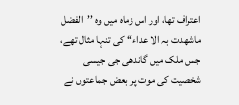اعتراف تھا، اور اس زماہ میں وہ ’’الفضل ماشھدت بہ الا عداء‘‘ کی تنہا مثال تھے، جس ملک میں گاندھی جی جیسی شخصیت کی موت پر بعض جماعتوں نے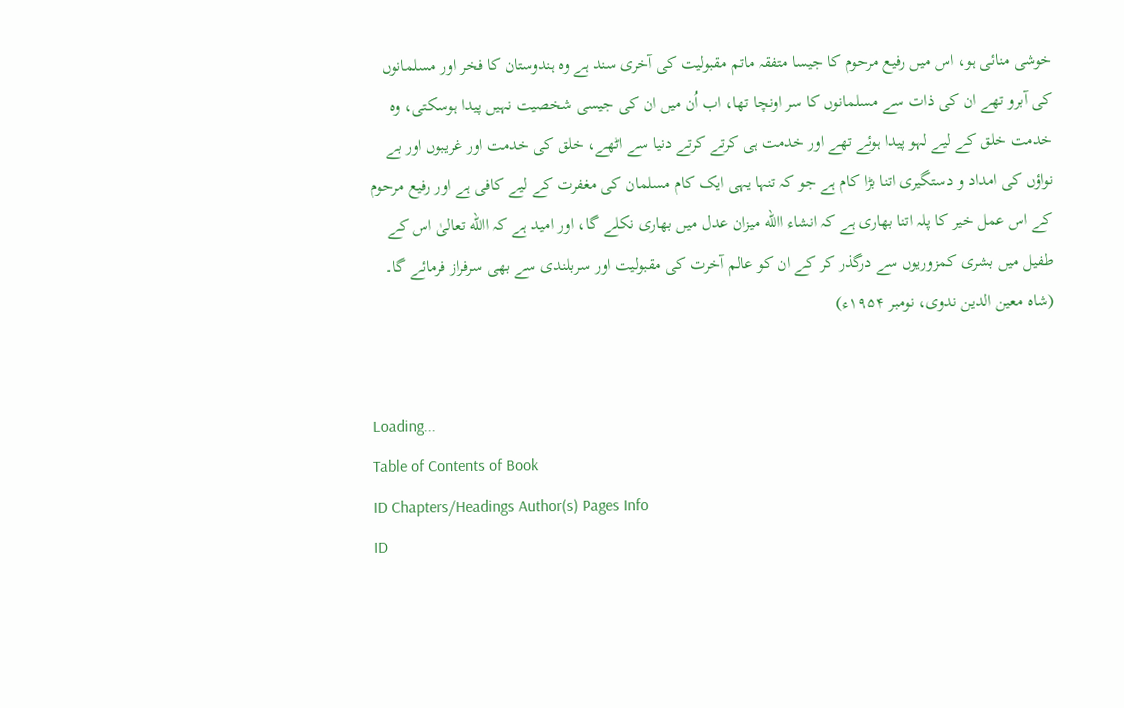خوشی منائی ہو، اس میں رفیع مرحوم کا جیسا متفقہ ماتم مقبولیت کی آخری سند ہے وہ ہندوستان کا فخر اور مسلمانوں کی آبرو تھے ان کی ذات سے مسلمانوں کا سر اونچا تھا، اب اُن میں ان کی جیسی شخصیت نہیں پیدا ہوسکتی، وہ خدمت خلق کے لیے لہو پیدا ہوئے تھے اور خدمت ہی کرتے کرتے دنیا سے اٹھے، خلق کی خدمت اور غریبوں اور بے نواؤں کی امداد و دستگیری اتنا بڑا کام ہے جو کہ تنہا یہی ایک کام مسلمان کی مغفرت کے لیے کافی ہے اور رفیع مرحوم کے اس عمل خیر کا پلہ اتنا بھاری ہے کہ انشاء االله میزان عدل میں بھاری نکلے گا، اور امید ہے کہ االله تعالیٰ اس کے طفیل میں بشری کمزوریوں سے درگذر کر کے ان کو عالم آخرت کی مقبولیت اور سربلندی سے بھی سرفراز فرمائے گا۔ (شاہ معین الدین ندوی، نومبر ۱۹۵۴ء)


Loading...
Table of Contents of Book
ID Chapters/Headings Author(s) Pages Info
ID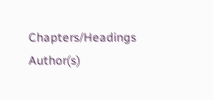Chapters/Headings Author(s)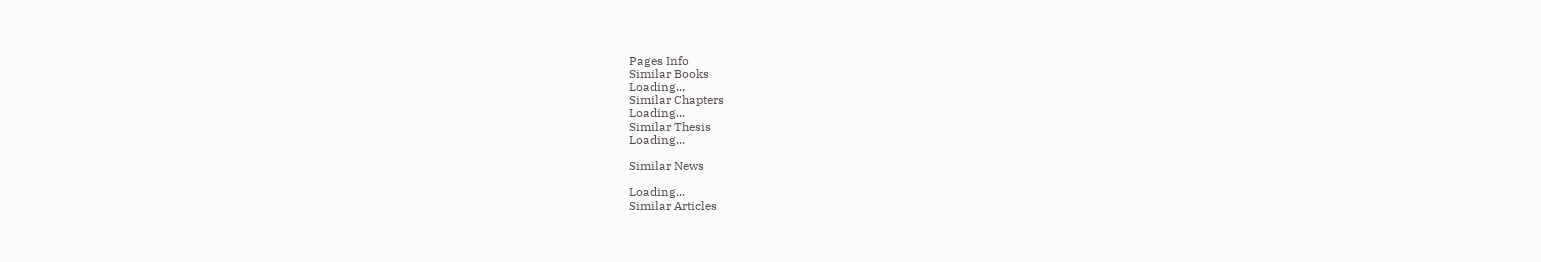Pages Info
Similar Books
Loading...
Similar Chapters
Loading...
Similar Thesis
Loading...

Similar News

Loading...
Similar Articles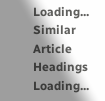Loading...
Similar Article Headings
Loading...